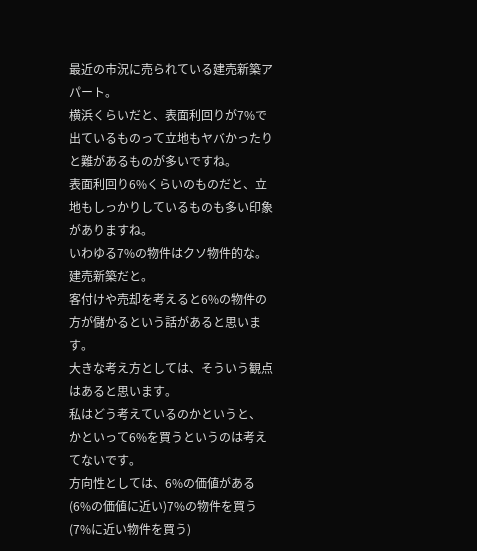最近の市況に売られている建売新築アパート。
横浜くらいだと、表面利回りが7%で出ているものって立地もヤバかったりと難があるものが多いですね。
表面利回り6%くらいのものだと、立地もしっかりしているものも多い印象がありますね。
いわゆる7%の物件はクソ物件的な。
建売新築だと。
客付けや売却を考えると6%の物件の方が儲かるという話があると思います。
大きな考え方としては、そういう観点はあると思います。
私はどう考えているのかというと、
かといって6%を買うというのは考えてないです。
方向性としては、6%の価値がある(6%の価値に近い)7%の物件を買う(7%に近い物件を買う)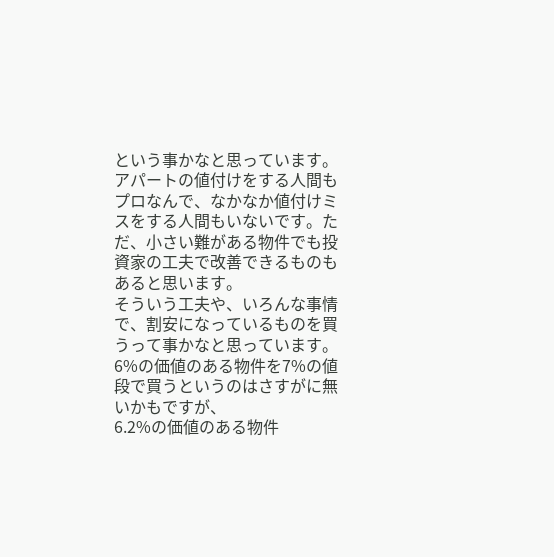という事かなと思っています。
アパートの値付けをする人間もプロなんで、なかなか値付けミスをする人間もいないです。ただ、小さい難がある物件でも投資家の工夫で改善できるものもあると思います。
そういう工夫や、いろんな事情で、割安になっているものを買うって事かなと思っています。
6%の価値のある物件を7%の値段で買うというのはさすがに無いかもですが、
6.2%の価値のある物件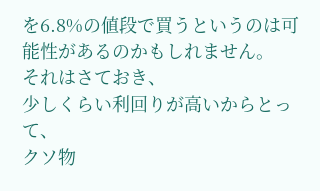を6.8%の値段で買うというのは可能性があるのかもしれません。
それはさておき、
少しくらい利回りが高いからとって、
クソ物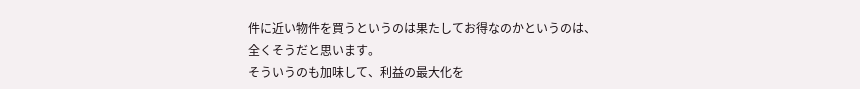件に近い物件を買うというのは果たしてお得なのかというのは、
全くそうだと思います。
そういうのも加味して、利益の最大化を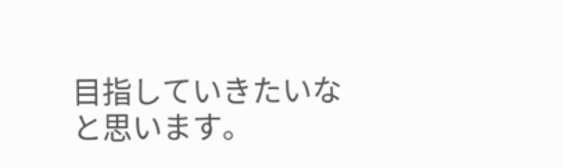目指していきたいなと思います。